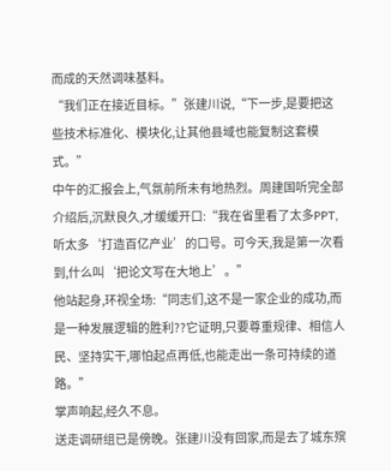而成的天然调味基料。
“我们正在接近目标。”张建川说,“下一步,是要把这些技术标准化、模块化,让其他县域也能复制这套模式。”
中午的汇报会上,气氛前所未有地热烈。周建国听完全部介绍后,沉默良久,才缓缓开口:“我在省里看了太多PPT,听太多‘打造百亿产业’的口号。可今天,我是第一次看到,什么叫‘把论文写在大地上’。”
他站起身,环视全场:“同志们,这不是一家企业的成功,而是一种发展逻辑的胜利??它证明,只要尊重规律、相信人民、坚持实干,哪怕起点再低,也能走出一条可持续的道路。”
掌声响起,经久不息。
送走调研组已是傍晚。张建川没有回家,而是去了城东殡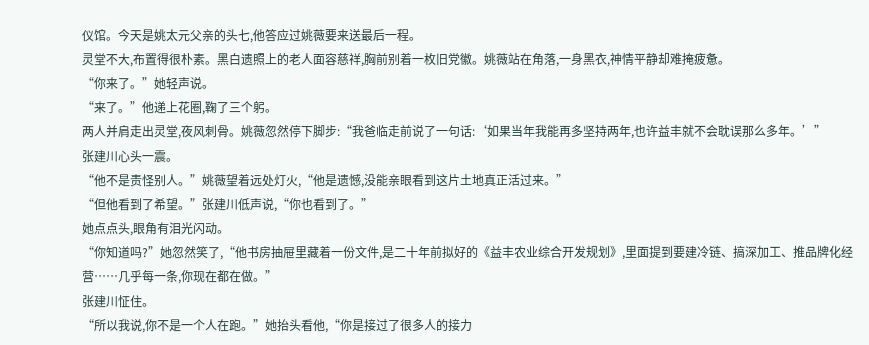仪馆。今天是姚太元父亲的头七,他答应过姚薇要来送最后一程。
灵堂不大,布置得很朴素。黑白遗照上的老人面容慈祥,胸前别着一枚旧党徽。姚薇站在角落,一身黑衣,神情平静却难掩疲惫。
“你来了。”她轻声说。
“来了。”他递上花圈,鞠了三个躬。
两人并肩走出灵堂,夜风刺骨。姚薇忽然停下脚步:“我爸临走前说了一句话:‘如果当年我能再多坚持两年,也许益丰就不会耽误那么多年。’”
张建川心头一震。
“他不是责怪别人。”姚薇望着远处灯火,“他是遗憾,没能亲眼看到这片土地真正活过来。”
“但他看到了希望。”张建川低声说,“你也看到了。”
她点点头,眼角有泪光闪动。
“你知道吗?”她忽然笑了,“他书房抽屉里藏着一份文件,是二十年前拟好的《益丰农业综合开发规划》,里面提到要建冷链、搞深加工、推品牌化经营……几乎每一条,你现在都在做。”
张建川怔住。
“所以我说,你不是一个人在跑。”她抬头看他,“你是接过了很多人的接力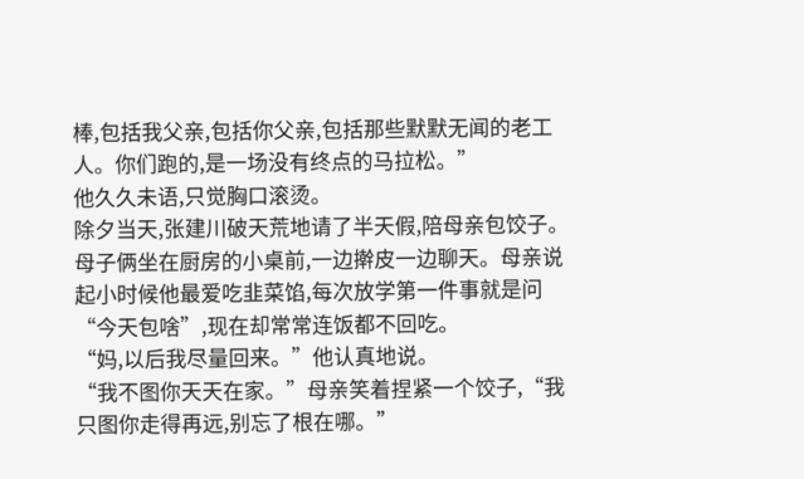棒,包括我父亲,包括你父亲,包括那些默默无闻的老工人。你们跑的,是一场没有终点的马拉松。”
他久久未语,只觉胸口滚烫。
除夕当天,张建川破天荒地请了半天假,陪母亲包饺子。母子俩坐在厨房的小桌前,一边擀皮一边聊天。母亲说起小时候他最爱吃韭菜馅,每次放学第一件事就是问“今天包啥”,现在却常常连饭都不回吃。
“妈,以后我尽量回来。”他认真地说。
“我不图你天天在家。”母亲笑着捏紧一个饺子,“我只图你走得再远,别忘了根在哪。”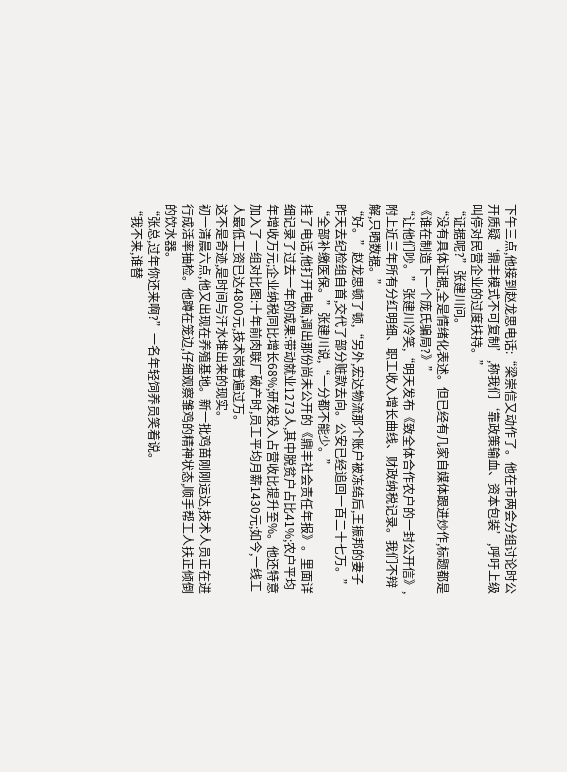下午三点,他接到赵龙思电话:“梁崇信又动作了。他在市两会分组讨论时公开质疑‘鼎丰模式不可复制’,称我们‘靠政策输血、资本包装’,呼吁上级叫停对民营企业的过度扶持。”
“证据呢?”张建川问。
“没有具体证据,全是情绪化表述。但已经有几家自媒体跟进炒作,标题都是《谁在制造下一个庞氏骗局?》”
“让他们吵。”张建川冷笑,“明天发布《致全体合作农户的一封公开信》,附上近三年所有分红明细、职工收入增长曲线、财政纳税记录。我们不辩解,只晒数据。”
“好。”赵龙思顿了顿,“另外,宏达物流那个账户被冻结后,王振邦的妻子昨天去纪检组自首,交代了部分赃款去向。公安已经追回一百二十七万。”
“全部补缴医保。”张建川说,“一分都不能少。”
挂了电话,他打开电脑,调出那份尚未公开的《鼎丰社会责任年报》。里面详细记录了过去一年的成果:带动就业1273人,其中脱贫户占比41%;农户平均年增收万元;企业纳税同比增长68%;研发投入占营收比提升至%。他还特意加入了一组对比图:十年前肉联厂破产时,员工平均月薪1430元;如今,一线工人最低工资已达4800元,技术岗普遍过万。
这不是奇迹,是时间与汗水堆出来的现实。
初一清晨六点,他又出现在养殖基地。新一批鸡苗刚刚运达,技术人员正在进行成活率抽检。他蹲在笼边,仔细观察雏鸡的精神状态,顺手帮工人扶正倾倒的饮水器。
“张总,过年你还来啊?”一名年轻饲养员笑着说。
“我不来,谁替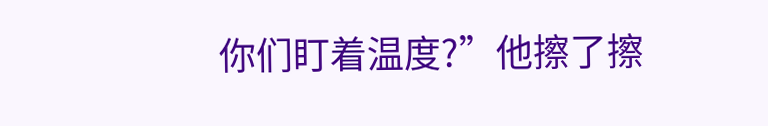你们盯着温度?”他擦了擦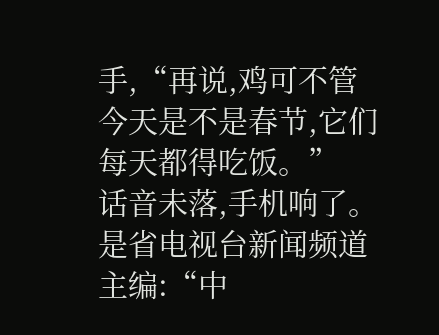手,“再说,鸡可不管今天是不是春节,它们每天都得吃饭。”
话音未落,手机响了。是省电视台新闻频道主编:“中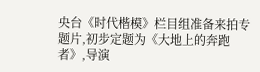央台《时代楷模》栏目组准备来拍专题片,初步定题为《大地上的奔跑者》,导演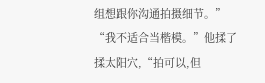组想跟你沟通拍摄细节。”
“我不适合当楷模。”他揉了揉太阳穴,“拍可以,但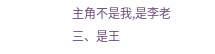主角不是我,是李老三、是王